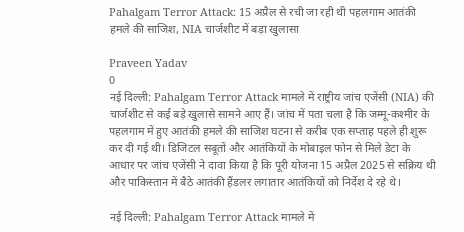Pahalgam Terror Attack: 15 अप्रैल से रची जा रही थी पहलगाम आतंकी हमले की साजिश, NIA चार्जशीट में बड़ा खुलासा

Praveen Yadav
0
नई दिल्ली: Pahalgam Terror Attack मामले में राष्ट्रीय जांच एजेंसी (NIA) की चार्जशीट से कई बड़े खुलासे सामने आए हैं। जांच में पता चला है कि जम्मू-कश्मीर के पहलगाम में हुए आतंकी हमले की साजिश घटना से करीब एक सप्ताह पहले ही शुरू कर दी गई थी। डिजिटल सबूतों और आतंकियों के मोबाइल फोन से मिले डेटा के आधार पर जांच एजेंसी ने दावा किया है कि पूरी योजना 15 अप्रैल 2025 से सक्रिय थी और पाकिस्तान में बैठे आतंकी हैंडलर लगातार आतंकियों को निर्देश दे रहे थे।

नई दिल्ली: Pahalgam Terror Attack मामले में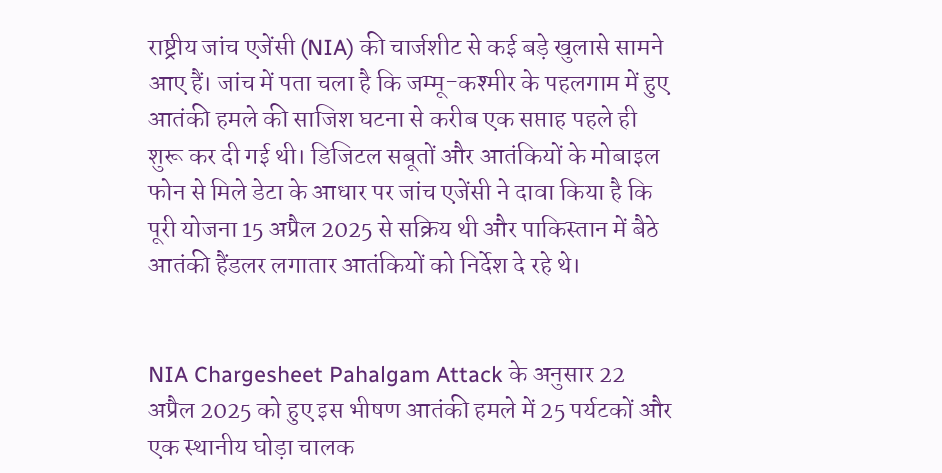राष्ट्रीय जांच एजेंसी (NIA) की चार्जशीट से कई बड़े खुलासे सामने आए हैं। जांच में पता चला है कि जम्मू-कश्मीर के पहलगाम में हुए आतंकी हमले की साजिश घटना से करीब एक सप्ताह पहले ही शुरू कर दी गई थी। डिजिटल सबूतों और आतंकियों के मोबाइल फोन से मिले डेटा के आधार पर जांच एजेंसी ने दावा किया है कि पूरी योजना 15 अप्रैल 2025 से सक्रिय थी और पाकिस्तान में बैठे आतंकी हैंडलर लगातार आतंकियों को निर्देश दे रहे थे।


NIA Chargesheet Pahalgam Attack के अनुसार 22 अप्रैल 2025 को हुए इस भीषण आतंकी हमले में 25 पर्यटकों और एक स्थानीय घोड़ा चालक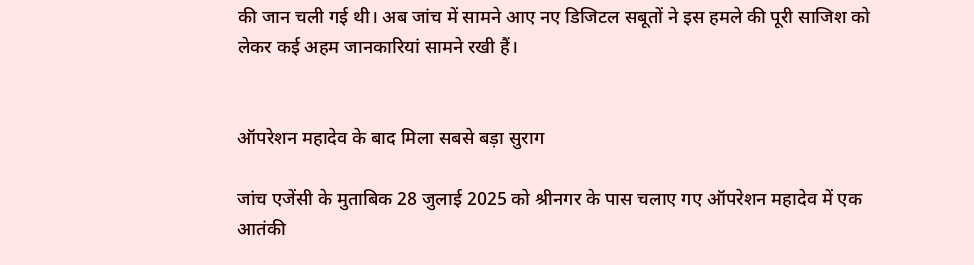की जान चली गई थी। अब जांच में सामने आए नए डिजिटल सबूतों ने इस हमले की पूरी साजिश को लेकर कई अहम जानकारियां सामने रखी हैं।


ऑपरेशन महादेव के बाद मिला सबसे बड़ा सुराग

जांच एजेंसी के मुताबिक 28 जुलाई 2025 को श्रीनगर के पास चलाए गए ऑपरेशन महादेव में एक आतंकी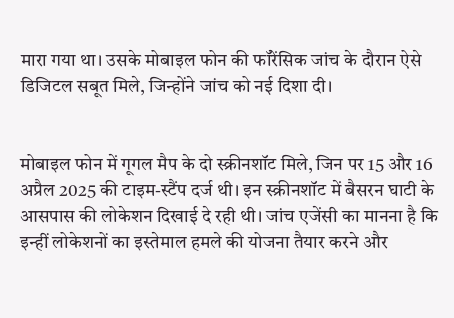मारा गया था। उसके मोबाइल फोन की फॉरेंसिक जांच के दौरान ऐसे डिजिटल सबूत मिले, जिन्होंने जांच को नई दिशा दी।


मोबाइल फोन में गूगल मैप के दो स्क्रीनशॉट मिले, जिन पर 15 और 16 अप्रैल 2025 की टाइम-स्टैंप दर्ज थी। इन स्क्रीनशॉट में बैसरन घाटी के आसपास की लोकेशन दिखाई दे रही थी। जांच एजेंसी का मानना है कि इन्हीं लोकेशनों का इस्तेमाल हमले की योजना तैयार करने और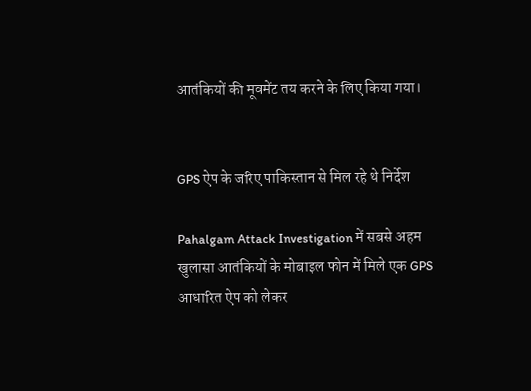आतंकियों की मूवमेंट तय करने के लिए किया गया।


GPS ऐप के जरिए पाकिस्तान से मिल रहे थे निर्देश

Pahalgam Attack Investigation में सबसे अहम खुलासा आतंकियों के मोबाइल फोन में मिले एक GPS आधारित ऐप को लेकर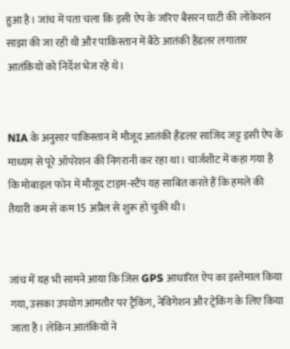हुआ है। जांच में पता चला कि इसी ऐप के जरिए बैसरन घाटी की लोकेशन साझा की जा रही थी और पाकिस्तान में बैठे आतंकी हैंडलर लगातार आतंकियों को निर्देश भेज रहे थे।


NIA के अनुसार पाकिस्तान में मौजूद आतंकी हैंडलर साजिद जट्ट इसी ऐप के माध्यम से पूरे ऑपरेशन की निगरानी कर रहा था। चार्जशीट में कहा गया है कि मोबाइल फोन में मौजूद टाइम-स्टैंप यह साबित करते हैं कि हमले की तैयारी कम से कम 15 अप्रैल से शुरू हो चुकी थी।


जांच में यह भी सामने आया कि जिस GPS आधारित ऐप का इस्तेमाल किया गया, उसका उपयोग आमतौर पर ट्रैकिंग, नेविगेशन और ट्रेकिंग के लिए किया जाता है। लेकिन आतंकियों ने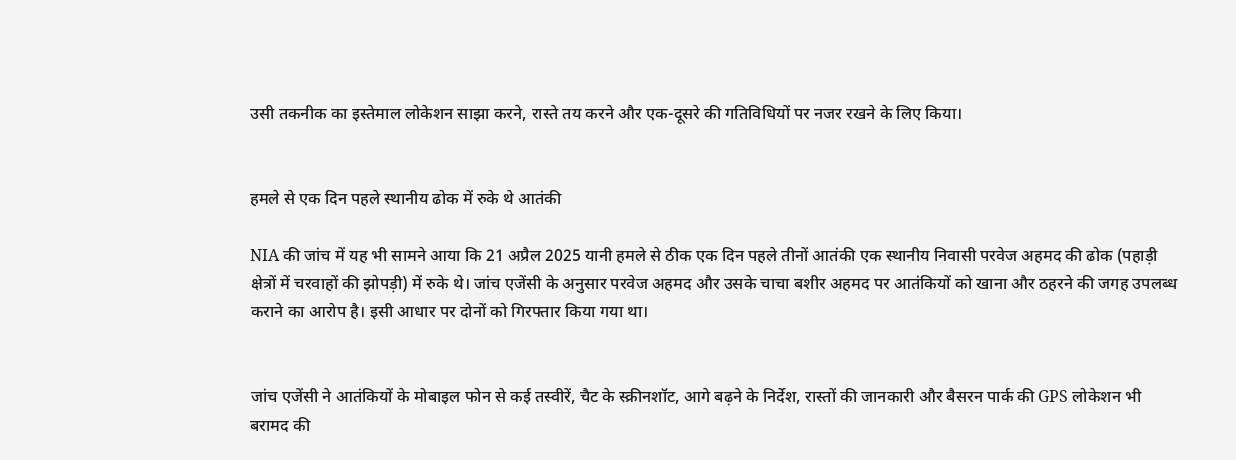उसी तकनीक का इस्तेमाल लोकेशन साझा करने, रास्ते तय करने और एक-दूसरे की गतिविधियों पर नजर रखने के लिए किया।


हमले से एक दिन पहले स्थानीय ढोक में रुके थे आतंकी

NIA की जांच में यह भी सामने आया कि 21 अप्रैल 2025 यानी हमले से ठीक एक दिन पहले तीनों आतंकी एक स्थानीय निवासी परवेज अहमद की ढोक (पहाड़ी क्षेत्रों में चरवाहों की झोपड़ी) में रुके थे। जांच एजेंसी के अनुसार परवेज अहमद और उसके चाचा बशीर अहमद पर आतंकियों को खाना और ठहरने की जगह उपलब्ध कराने का आरोप है। इसी आधार पर दोनों को गिरफ्तार किया गया था।


जांच एजेंसी ने आतंकियों के मोबाइल फोन से कई तस्वीरें, चैट के स्क्रीनशॉट, आगे बढ़ने के निर्देश, रास्तों की जानकारी और बैसरन पार्क की GPS लोकेशन भी बरामद की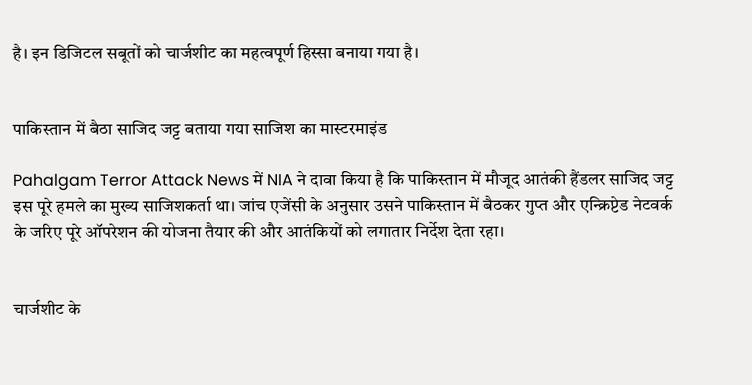है। इन डिजिटल सबूतों को चार्जशीट का महत्वपूर्ण हिस्सा बनाया गया है।


पाकिस्तान में बैठा साजिद जट्ट बताया गया साजिश का मास्टरमाइंड

Pahalgam Terror Attack News में NIA ने दावा किया है कि पाकिस्तान में मौजूद आतंकी हैंडलर साजिद जट्ट इस पूरे हमले का मुख्य साजिशकर्ता था। जांच एजेंसी के अनुसार उसने पाकिस्तान में बैठकर गुप्त और एन्क्रिप्टेड नेटवर्क के जरिए पूरे ऑपरेशन की योजना तैयार की और आतंकियों को लगातार निर्देश देता रहा।


चार्जशीट के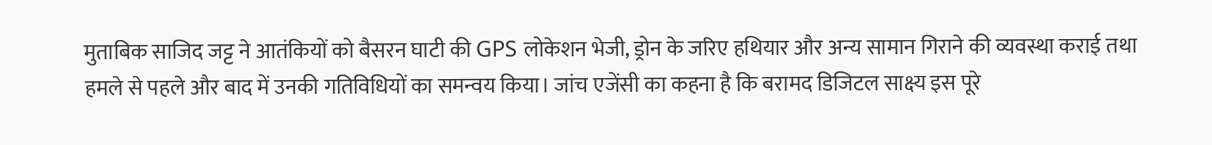मुताबिक साजिद जट्ट ने आतंकियों को बैसरन घाटी की GPS लोकेशन भेजी, ड्रोन के जरिए हथियार और अन्य सामान गिराने की व्यवस्था कराई तथा हमले से पहले और बाद में उनकी गतिविधियों का समन्वय किया। जांच एजेंसी का कहना है कि बरामद डिजिटल साक्ष्य इस पूरे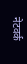नेटवर्क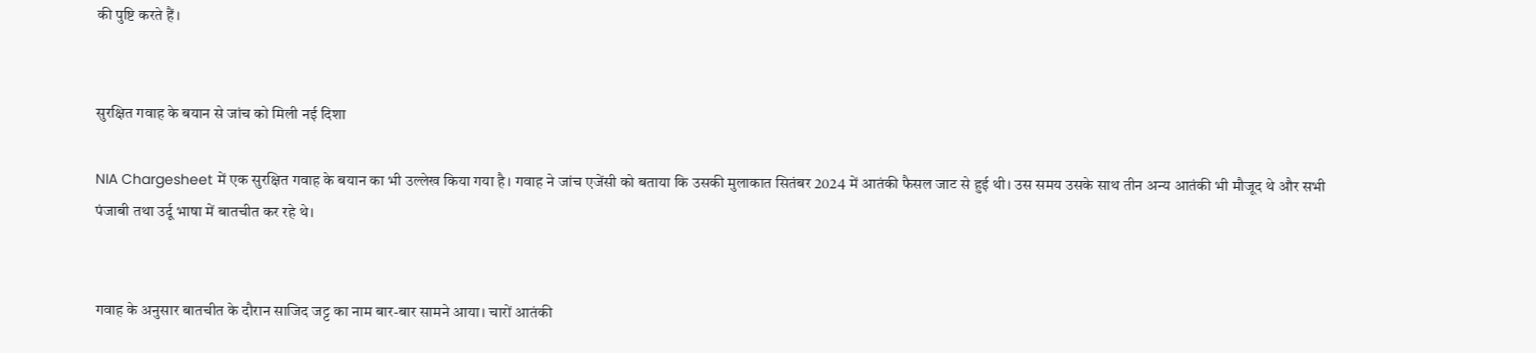की पुष्टि करते हैं।


सुरक्षित गवाह के बयान से जांच को मिली नई दिशा

NIA Chargesheet में एक सुरक्षित गवाह के बयान का भी उल्लेख किया गया है। गवाह ने जांच एजेंसी को बताया कि उसकी मुलाकात सितंबर 2024 में आतंकी फैसल जाट से हुई थी। उस समय उसके साथ तीन अन्य आतंकी भी मौजूद थे और सभी पंजाबी तथा उर्दू भाषा में बातचीत कर रहे थे।


गवाह के अनुसार बातचीत के दौरान साजिद जट्ट का नाम बार-बार सामने आया। चारों आतंकी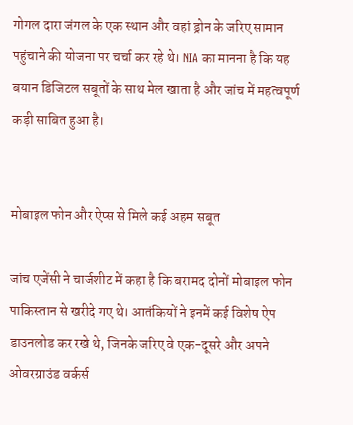गोगल दारा जंगल के एक स्थान और वहां ड्रोन के जरिए सामान पहुंचाने की योजना पर चर्चा कर रहे थे। NIA का मानना है कि यह बयान डिजिटल सबूतों के साथ मेल खाता है और जांच में महत्वपूर्ण कड़ी साबित हुआ है।


मोबाइल फोन और ऐप्स से मिले कई अहम सबूत

जांच एजेंसी ने चार्जशीट में कहा है कि बरामद दोनों मोबाइल फोन पाकिस्तान से खरीदे गए थे। आतंकियों ने इनमें कई विशेष ऐप डाउनलोड कर रखे थे, जिनके जरिए वे एक-दूसरे और अपने ओवरग्राउंड वर्कर्स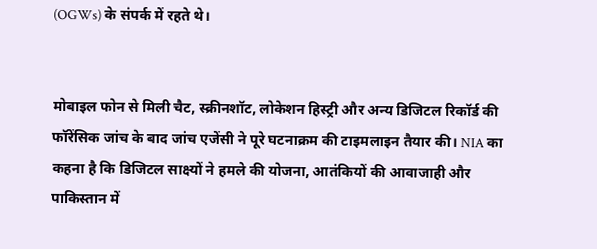(OGWs) के संपर्क में रहते थे।


मोबाइल फोन से मिली चैट, स्क्रीनशॉट, लोकेशन हिस्ट्री और अन्य डिजिटल रिकॉर्ड की फॉरेंसिक जांच के बाद जांच एजेंसी ने पूरे घटनाक्रम की टाइमलाइन तैयार की। NIA का कहना है कि डिजिटल साक्ष्यों ने हमले की योजना, आतंकियों की आवाजाही और पाकिस्तान में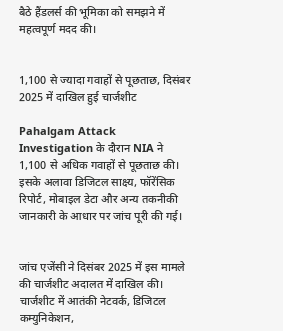बैठे हैंडलर्स की भूमिका को समझने में महत्वपूर्ण मदद की।


1,100 से ज्यादा गवाहों से पूछताछ, दिसंबर 2025 में दाखिल हुई चार्जशीट

Pahalgam Attack Investigation के दौरान NIA ने 1,100 से अधिक गवाहों से पूछताछ की। इसके अलावा डिजिटल साक्ष्य, फॉरेंसिक रिपोर्ट, मोबाइल डेटा और अन्य तकनीकी जानकारी के आधार पर जांच पूरी की गई।


जांच एजेंसी ने दिसंबर 2025 में इस मामले की चार्जशीट अदालत में दाखिल की। चार्जशीट में आतंकी नेटवर्क, डिजिटल कम्युनिकेशन,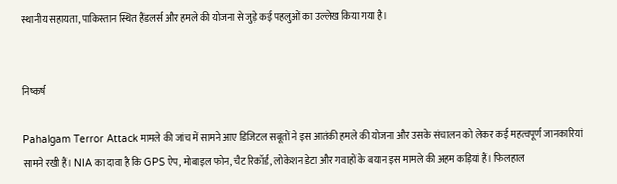स्थानीय सहायता, पाकिस्तान स्थित हैंडलर्स और हमले की योजना से जुड़े कई पहलुओं का उल्लेख किया गया है।


निष्कर्ष

Pahalgam Terror Attack मामले की जांच में सामने आए डिजिटल सबूतों ने इस आतंकी हमले की योजना और उसके संचालन को लेकर कई महत्वपूर्ण जानकारियां सामने रखी हैं। NIA का दावा है कि GPS ऐप, मोबाइल फोन, चैट रिकॉर्ड, लोकेशन डेटा और गवाहों के बयान इस मामले की अहम कड़ियां हैं। फिलहाल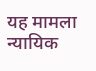यह मामला न्यायिक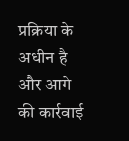प्रक्रिया के अधीन है और आगे की कार्रवाई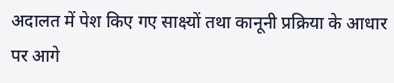अदालत में पेश किए गए साक्ष्यों तथा कानूनी प्रक्रिया के आधार पर आगे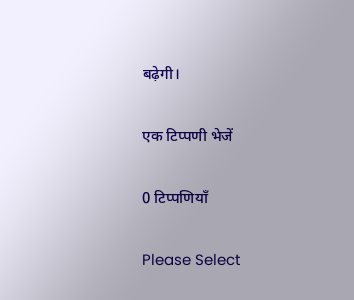बढ़ेगी।

एक टिप्पणी भेजें

0 टिप्पणियाँ

Please Select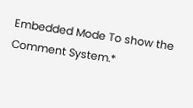Embedded Mode To show the Comment System.*